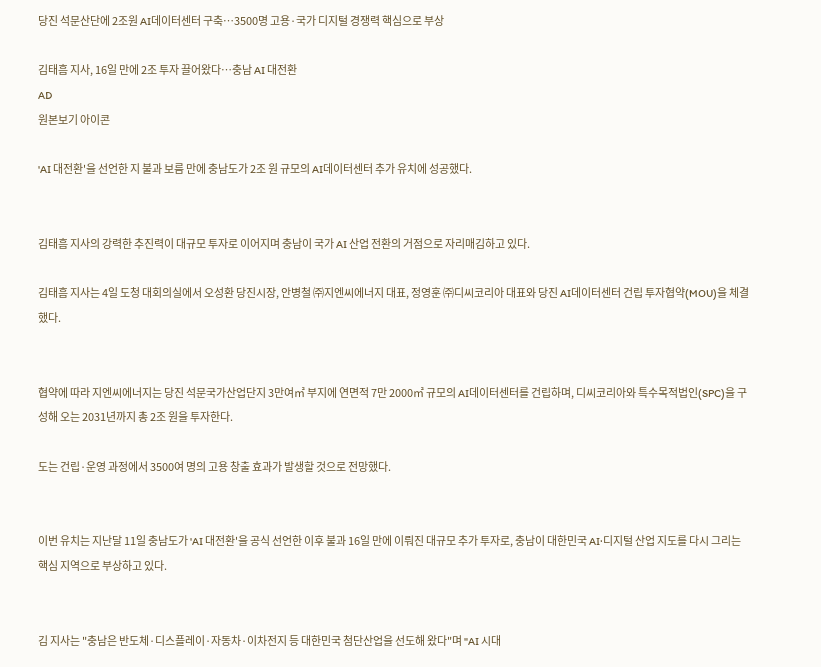당진 석문산단에 2조원 AI데이터센터 구축…3500명 고용·국가 디지털 경쟁력 핵심으로 부상

김태흠 지사, 16일 만에 2조 투자 끌어왔다…충남 AI 대전환
AD
원본보기 아이콘

'AI 대전환'을 선언한 지 불과 보름 만에 충남도가 2조 원 규모의 AI데이터센터 추가 유치에 성공했다.


김태흠 지사의 강력한 추진력이 대규모 투자로 이어지며 충남이 국가 AI 산업 전환의 거점으로 자리매김하고 있다.

김태흠 지사는 4일 도청 대회의실에서 오성환 당진시장, 안병철 ㈜지엔씨에너지 대표, 정영훈 ㈜디씨코리아 대표와 당진 AI데이터센터 건립 투자협약(MOU)을 체결했다.


협약에 따라 지엔씨에너지는 당진 석문국가산업단지 3만여㎡ 부지에 연면적 7만 2000㎡ 규모의 AI데이터센터를 건립하며, 디씨코리아와 특수목적법인(SPC)을 구성해 오는 2031년까지 총 2조 원을 투자한다.

도는 건립·운영 과정에서 3500여 명의 고용 창출 효과가 발생할 것으로 전망했다.


이번 유치는 지난달 11일 충남도가 'AI 대전환'을 공식 선언한 이후 불과 16일 만에 이뤄진 대규모 추가 투자로, 충남이 대한민국 AI·디지털 산업 지도를 다시 그리는 핵심 지역으로 부상하고 있다.


김 지사는 "충남은 반도체·디스플레이·자동차·이차전지 등 대한민국 첨단산업을 선도해 왔다"며 "AI 시대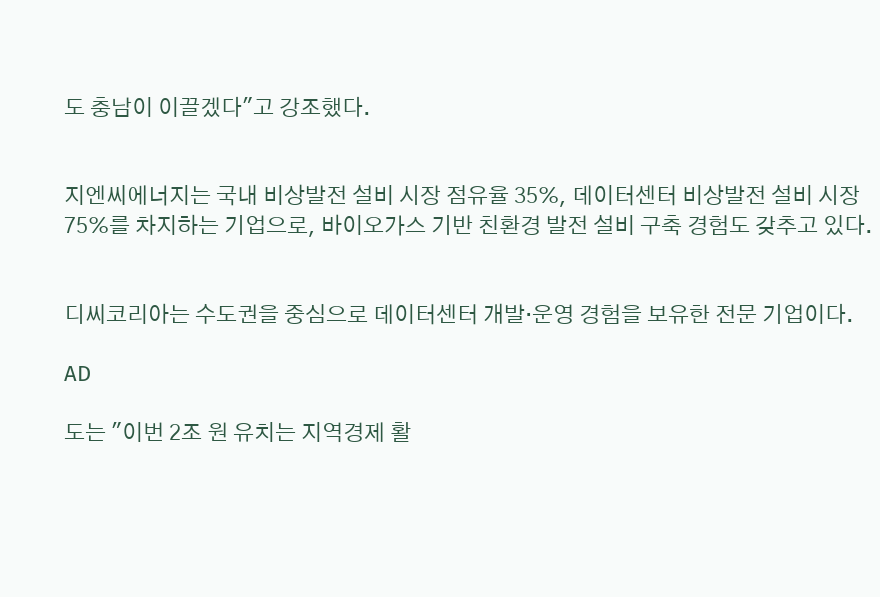도 충남이 이끌겠다"고 강조했다.


지엔씨에너지는 국내 비상발전 설비 시장 점유율 35%, 데이터센터 비상발전 설비 시장 75%를 차지하는 기업으로, 바이오가스 기반 친환경 발전 설비 구축 경험도 갖추고 있다.


디씨코리아는 수도권을 중심으로 데이터센터 개발·운영 경험을 보유한 전문 기업이다.

AD

도는 "이번 2조 원 유치는 지역경제 활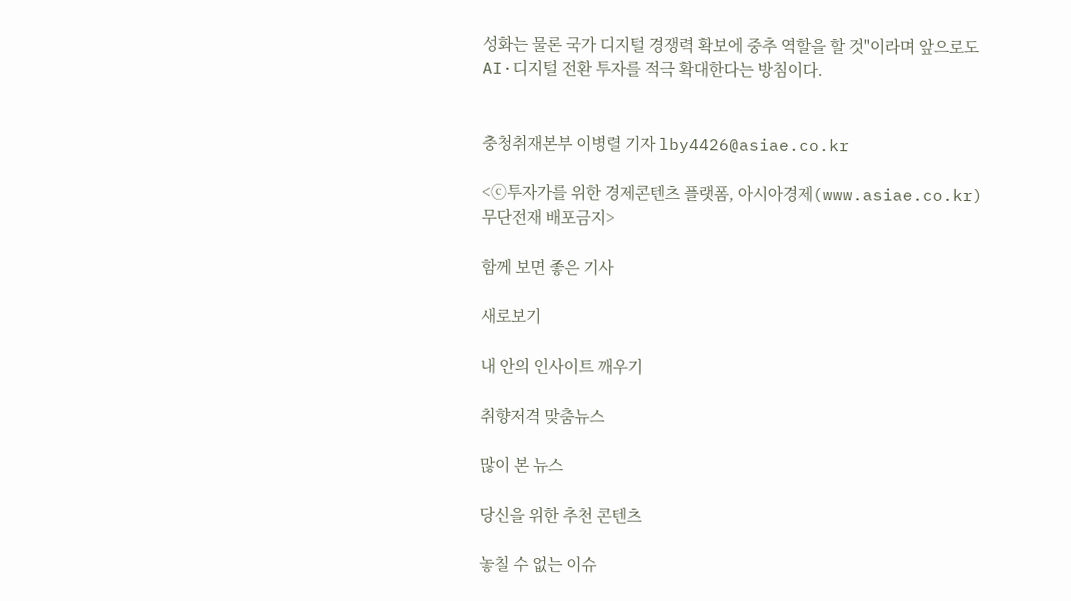성화는 물론 국가 디지털 경쟁력 확보에 중추 역할을 할 것"이라며 앞으로도 AI·디지털 전환 투자를 적극 확대한다는 방침이다.


충청취재본부 이병렬 기자 lby4426@asiae.co.kr

<ⓒ투자가를 위한 경제콘텐츠 플랫폼, 아시아경제(www.asiae.co.kr) 무단전재 배포금지>

함께 보면 좋은 기사

새로보기

내 안의 인사이트 깨우기

취향저격 맞춤뉴스

많이 본 뉴스

당신을 위한 추천 콘텐츠

놓칠 수 없는 이슈